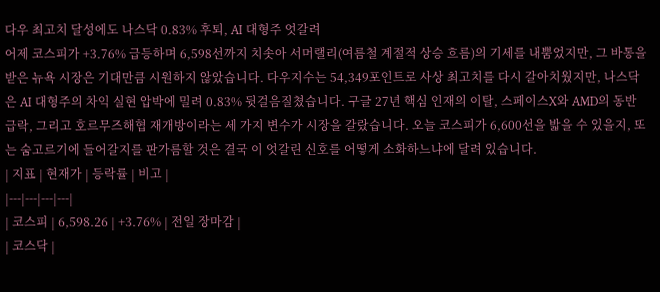다우 최고치 달성에도 나스닥 0.83% 후퇴, AI 대형주 엇갈려
어제 코스피가 +3.76% 급등하며 6,598선까지 치솟아 서머랠리(여름철 계절적 상승 흐름)의 기세를 내뿜었지만, 그 바통을 받은 뉴욕 시장은 기대만큼 시원하지 않았습니다. 다우지수는 54,349포인트로 사상 최고치를 다시 갈아치웠지만, 나스닥은 AI 대형주의 차익 실현 압박에 밀려 0.83% 뒷걸음질쳤습니다. 구글 27년 핵심 인재의 이탈, 스페이스X와 AMD의 동반 급락, 그리고 호르무즈해협 재개방이라는 세 가지 변수가 시장을 갈랐습니다. 오늘 코스피가 6,600선을 밟을 수 있을지, 또는 숨고르기에 들어갈지를 판가름할 것은 결국 이 엇갈린 신호를 어떻게 소화하느냐에 달려 있습니다.
| 지표 | 현재가 | 등락률 | 비고 |
|---|---|---|---|
| 코스피 | 6,598.26 | +3.76% | 전일 장마감 |
| 코스닥 |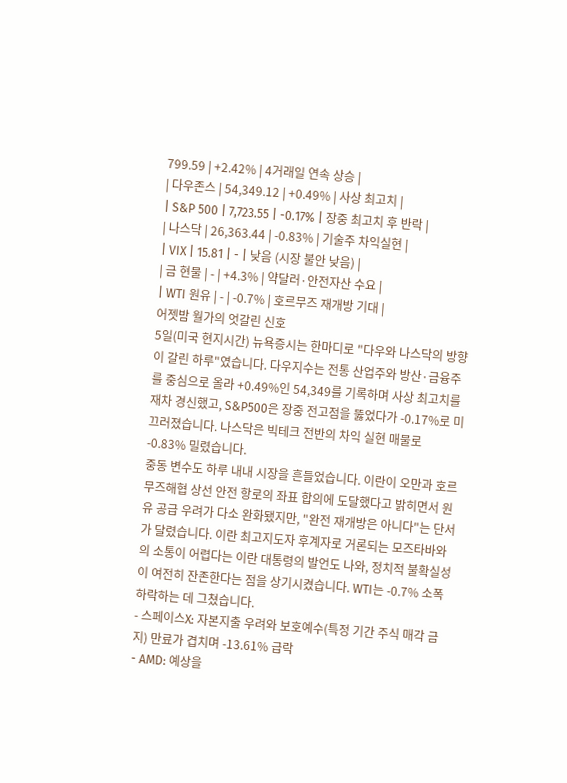799.59 | +2.42% | 4거래일 연속 상승 |
| 다우존스 | 54,349.12 | +0.49% | 사상 최고치 |
| S&P 500 | 7,723.55 | -0.17% | 장중 최고치 후 반락 |
| 나스닥 | 26,363.44 | -0.83% | 기술주 차익실현 |
| VIX | 15.81 | - | 낮음 (시장 불안 낮음) |
| 금 현물 | - | +4.3% | 약달러·안전자산 수요 |
| WTI 원유 | - | -0.7% | 호르무즈 재개방 기대 |
어젯밤 월가의 엇갈린 신호
5일(미국 현지시간) 뉴욕증시는 한마디로 "다우와 나스닥의 방향이 갈린 하루"였습니다. 다우지수는 전통 산업주와 방산·금융주를 중심으로 올라 +0.49%인 54,349를 기록하며 사상 최고치를 재차 경신했고, S&P500은 장중 전고점을 뚫었다가 -0.17%로 미끄러졌습니다. 나스닥은 빅테크 전반의 차익 실현 매물로 -0.83% 밀렸습니다.
중동 변수도 하루 내내 시장을 흔들었습니다. 이란이 오만과 호르무즈해협 상선 안전 항로의 좌표 합의에 도달했다고 밝히면서 원유 공급 우려가 다소 완화됐지만, "완전 재개방은 아니다"는 단서가 달렸습니다. 이란 최고지도자 후계자로 거론되는 모즈타바와의 소통이 어렵다는 이란 대통령의 발언도 나와, 정치적 불확실성이 여전히 잔존한다는 점을 상기시켰습니다. WTI는 -0.7% 소폭 하락하는 데 그쳤습니다.
- 스페이스X: 자본지출 우려와 보호예수(특정 기간 주식 매각 금지) 만료가 겹치며 -13.61% 급락
- AMD: 예상을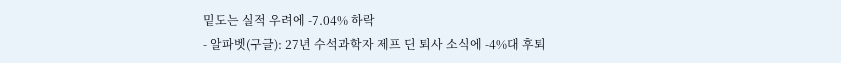밑도는 실적 우려에 -7.04% 하락
- 알파벳(구글): 27년 수석과학자 제프 딘 퇴사 소식에 -4%대 후퇴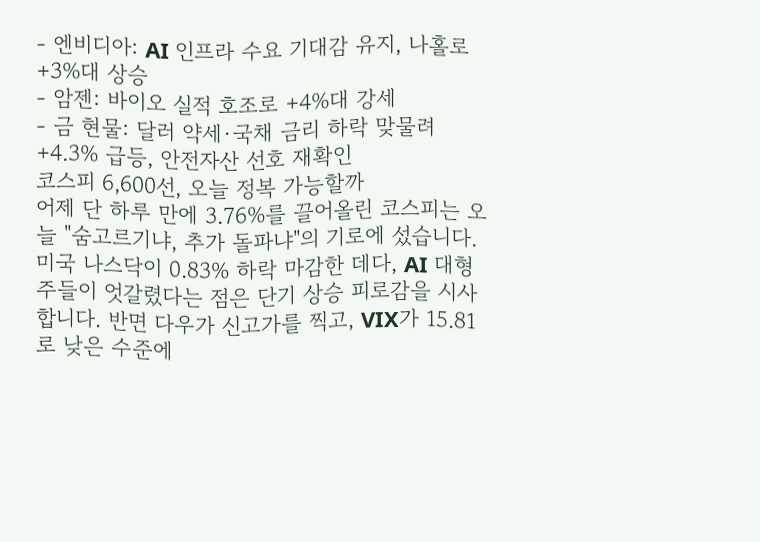- 엔비디아: AI 인프라 수요 기대감 유지, 나홀로 +3%대 상승
- 암젠: 바이오 실적 호조로 +4%대 강세
- 금 현물: 달러 약세·국채 금리 하락 맞물려 +4.3% 급등, 안전자산 선호 재확인
코스피 6,600선, 오늘 정복 가능할까
어제 단 하루 만에 3.76%를 끌어올린 코스피는 오늘 "숨고르기냐, 추가 돌파냐"의 기로에 섰습니다. 미국 나스닥이 0.83% 하락 마감한 데다, AI 대형주들이 엇갈렸다는 점은 단기 상승 피로감을 시사합니다. 반면 다우가 신고가를 찍고, VIX가 15.81로 낮은 수준에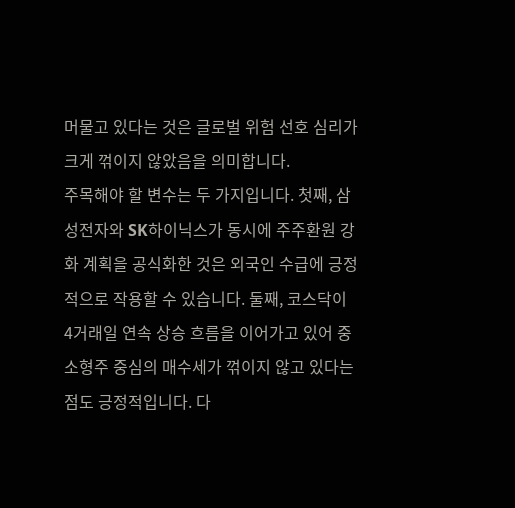머물고 있다는 것은 글로벌 위험 선호 심리가 크게 꺾이지 않았음을 의미합니다.
주목해야 할 변수는 두 가지입니다. 첫째, 삼성전자와 SK하이닉스가 동시에 주주환원 강화 계획을 공식화한 것은 외국인 수급에 긍정적으로 작용할 수 있습니다. 둘째, 코스닥이 4거래일 연속 상승 흐름을 이어가고 있어 중소형주 중심의 매수세가 꺾이지 않고 있다는 점도 긍정적입니다. 다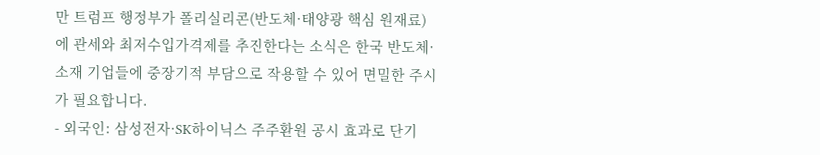만 트럼프 행정부가 폴리실리콘(반도체·태양광 핵심 원재료)에 관세와 최저수입가격제를 추진한다는 소식은 한국 반도체·소재 기업들에 중장기적 부담으로 작용할 수 있어 면밀한 주시가 필요합니다.
- 외국인: 삼성전자·SK하이닉스 주주환원 공시 효과로 단기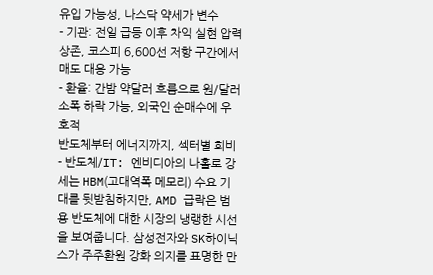유입 가능성, 나스닥 약세가 변수
- 기관: 전일 급등 이후 차익 실현 압력 상존, 코스피 6,600선 저항 구간에서 매도 대응 가능
- 환율: 간밤 약달러 흐름으로 원/달러 소폭 하락 가능, 외국인 순매수에 우호적
반도체부터 에너지까지, 섹터별 희비
- 반도체/IT: 엔비디아의 나홀로 강세는 HBM(고대역폭 메모리) 수요 기대를 뒷받침하지만, AMD 급락은 범용 반도체에 대한 시장의 냉랭한 시선을 보여줍니다. 삼성전자와 SK하이닉스가 주주환원 강화 의지를 표명한 만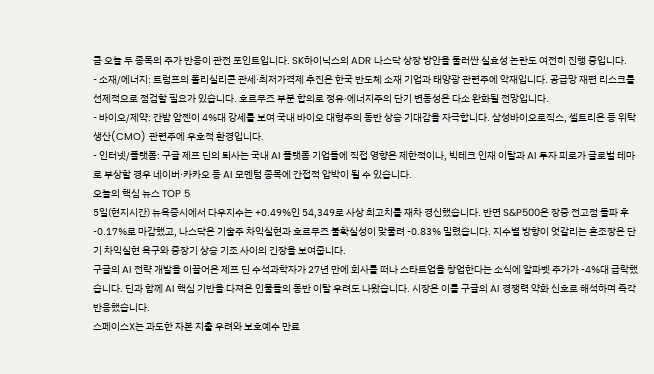큼 오늘 두 종목의 주가 반응이 관전 포인트입니다. SK하이닉스의 ADR 나스닥 상장 방안을 둘러싼 실효성 논란도 여전히 진행 중입니다.
- 소재/에너지: 트럼프의 폴리실리콘 관세·최저가격제 추진은 한국 반도체 소재 기업과 태양광 관련주에 악재입니다. 공급망 재편 리스크를 선제적으로 점검할 필요가 있습니다. 호르무즈 부분 합의로 정유·에너지주의 단기 변동성은 다소 완화될 전망입니다.
- 바이오/제약: 간밤 암젠이 4%대 강세를 보여 국내 바이오 대형주의 동반 상승 기대감을 자극합니다. 삼성바이오로직스, 셀트리온 등 위탁생산(CMO) 관련주에 우호적 환경입니다.
- 인터넷/플랫폼: 구글 제프 딘의 퇴사는 국내 AI 플랫폼 기업들에 직접 영향은 제한적이나, 빅테크 인재 이탈과 AI 투자 피로가 글로벌 테마로 부상할 경우 네이버·카카오 등 AI 모멘텀 종목에 간접적 압박이 될 수 있습니다.
오늘의 핵심 뉴스 TOP 5
5일(현지시간) 뉴욕증시에서 다우지수는 +0.49%인 54,349로 사상 최고치를 재차 경신했습니다. 반면 S&P500은 장중 전고점 돌파 후 -0.17%로 마감했고, 나스닥은 기술주 차익실현과 호르무즈 불확실성이 맞물려 -0.83% 밀렸습니다. 지수별 방향이 엇갈리는 혼조장은 단기 차익실현 욕구와 중장기 상승 기조 사이의 긴장을 보여줍니다.
구글의 AI 전략 개발을 이끌어온 제프 딘 수석과학자가 27년 만에 회사를 떠나 스타트업을 창업한다는 소식에 알파벳 주가가 -4%대 급락했습니다. 딘과 함께 AI 핵심 기반을 다져온 인물들의 동반 이탈 우려도 나왔습니다. 시장은 이를 구글의 AI 경쟁력 약화 신호로 해석하며 즉각 반응했습니다.
스페이스X는 과도한 자본 지출 우려와 보호예수 만료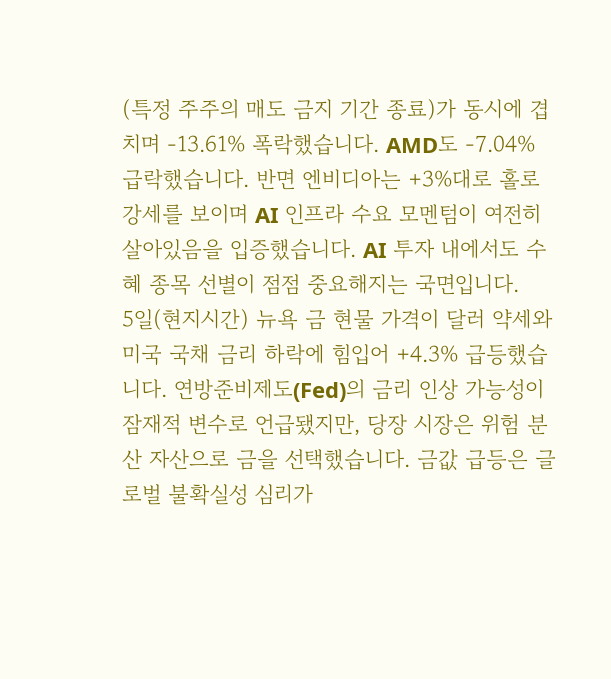(특정 주주의 매도 금지 기간 종료)가 동시에 겹치며 -13.61% 폭락했습니다. AMD도 -7.04% 급락했습니다. 반면 엔비디아는 +3%대로 홀로 강세를 보이며 AI 인프라 수요 모멘텀이 여전히 살아있음을 입증했습니다. AI 투자 내에서도 수혜 종목 선별이 점점 중요해지는 국면입니다.
5일(현지시간) 뉴욕 금 현물 가격이 달러 약세와 미국 국채 금리 하락에 힘입어 +4.3% 급등했습니다. 연방준비제도(Fed)의 금리 인상 가능성이 잠재적 변수로 언급됐지만, 당장 시장은 위험 분산 자산으로 금을 선택했습니다. 금값 급등은 글로벌 불확실성 심리가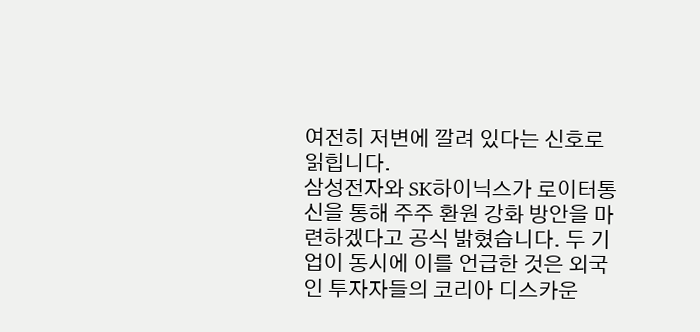여전히 저변에 깔려 있다는 신호로 읽힙니다.
삼성전자와 SK하이닉스가 로이터통신을 통해 주주 환원 강화 방안을 마련하겠다고 공식 밝혔습니다. 두 기업이 동시에 이를 언급한 것은 외국인 투자자들의 코리아 디스카운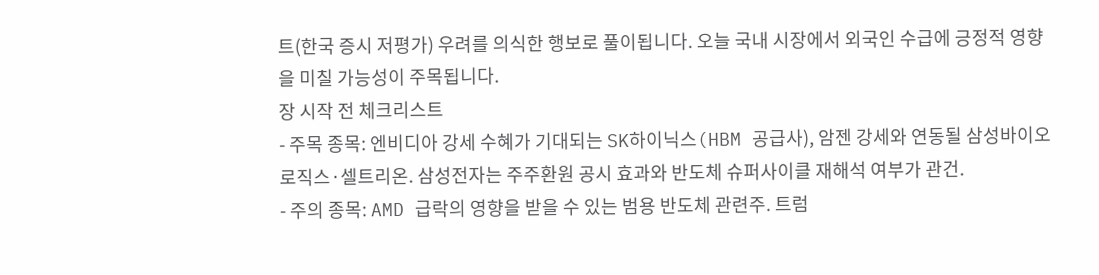트(한국 증시 저평가) 우려를 의식한 행보로 풀이됩니다. 오늘 국내 시장에서 외국인 수급에 긍정적 영향을 미칠 가능성이 주목됩니다.
장 시작 전 체크리스트
- 주목 종목: 엔비디아 강세 수혜가 기대되는 SK하이닉스(HBM 공급사), 암젠 강세와 연동될 삼성바이오로직스·셀트리온. 삼성전자는 주주환원 공시 효과와 반도체 슈퍼사이클 재해석 여부가 관건.
- 주의 종목: AMD 급락의 영향을 받을 수 있는 범용 반도체 관련주. 트럼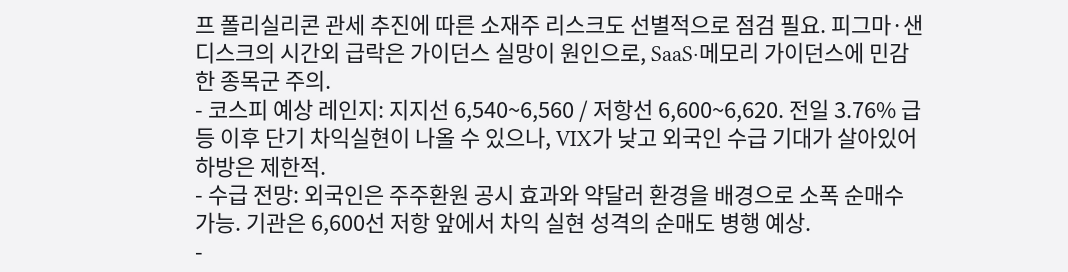프 폴리실리콘 관세 추진에 따른 소재주 리스크도 선별적으로 점검 필요. 피그마·샌디스크의 시간외 급락은 가이던스 실망이 원인으로, SaaS·메모리 가이던스에 민감한 종목군 주의.
- 코스피 예상 레인지: 지지선 6,540~6,560 / 저항선 6,600~6,620. 전일 3.76% 급등 이후 단기 차익실현이 나올 수 있으나, VIX가 낮고 외국인 수급 기대가 살아있어 하방은 제한적.
- 수급 전망: 외국인은 주주환원 공시 효과와 약달러 환경을 배경으로 소폭 순매수 가능. 기관은 6,600선 저항 앞에서 차익 실현 성격의 순매도 병행 예상.
-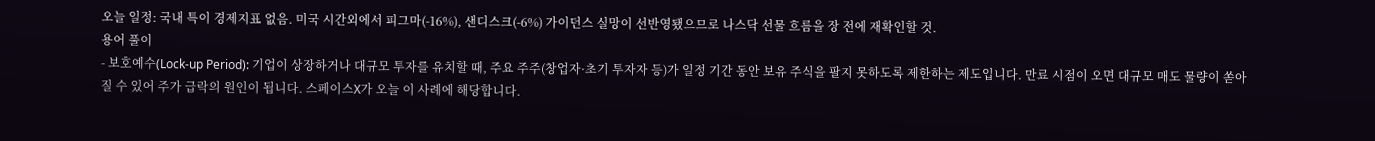오늘 일정: 국내 특이 경제지표 없음. 미국 시간외에서 피그마(-16%), 샌디스크(-6%) 가이던스 실망이 선반영됐으므로 나스닥 선물 흐름을 장 전에 재확인할 것.
용어 풀이
- 보호예수(Lock-up Period): 기업이 상장하거나 대규모 투자를 유치할 때, 주요 주주(창업자·초기 투자자 등)가 일정 기간 동안 보유 주식을 팔지 못하도록 제한하는 제도입니다. 만료 시점이 오면 대규모 매도 물량이 쏟아질 수 있어 주가 급락의 원인이 됩니다. 스페이스X가 오늘 이 사례에 해당합니다.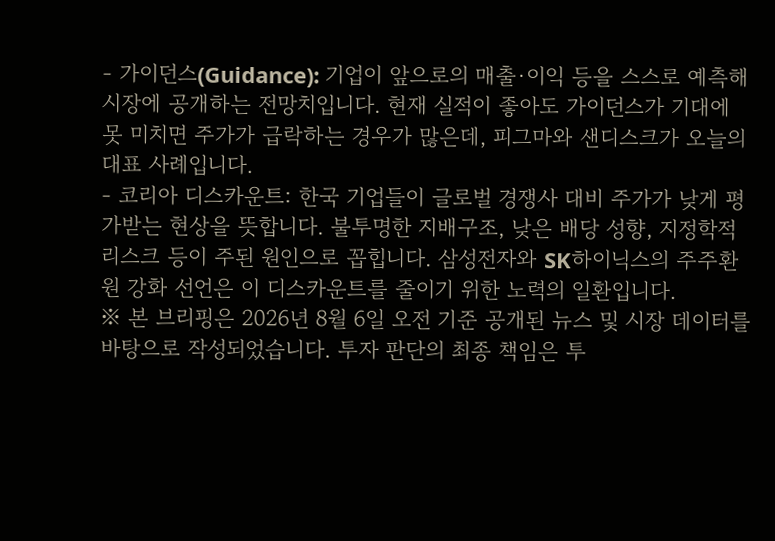- 가이던스(Guidance): 기업이 앞으로의 매출·이익 등을 스스로 예측해 시장에 공개하는 전망치입니다. 현재 실적이 좋아도 가이던스가 기대에 못 미치면 주가가 급락하는 경우가 많은데, 피그마와 샌디스크가 오늘의 대표 사례입니다.
- 코리아 디스카운트: 한국 기업들이 글로벌 경쟁사 대비 주가가 낮게 평가받는 현상을 뜻합니다. 불투명한 지배구조, 낮은 배당 성향, 지정학적 리스크 등이 주된 원인으로 꼽힙니다. 삼성전자와 SK하이닉스의 주주환원 강화 선언은 이 디스카운트를 줄이기 위한 노력의 일환입니다.
※ 본 브리핑은 2026년 8월 6일 오전 기준 공개된 뉴스 및 시장 데이터를 바탕으로 작성되었습니다. 투자 판단의 최종 책임은 투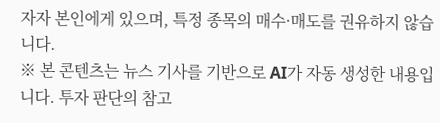자자 본인에게 있으며, 특정 종목의 매수·매도를 권유하지 않습니다.
※ 본 콘텐츠는 뉴스 기사를 기반으로 AI가 자동 생성한 내용입니다. 투자 판단의 참고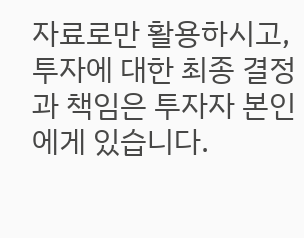자료로만 활용하시고, 투자에 대한 최종 결정과 책임은 투자자 본인에게 있습니다.